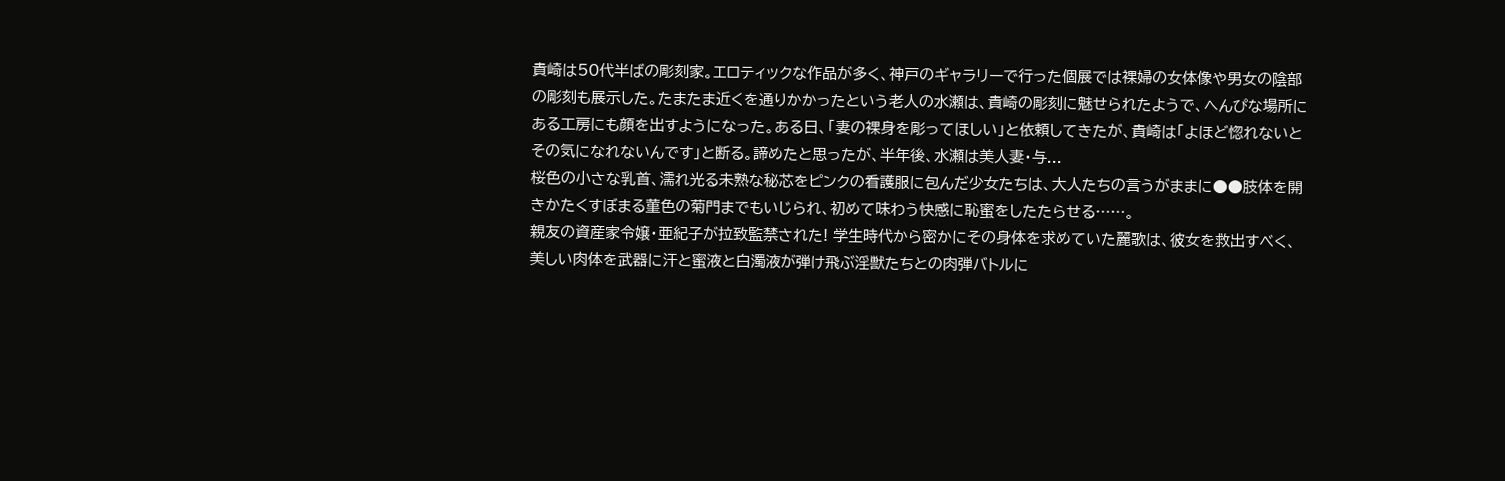貴崎は50代半ばの彫刻家。エロティックな作品が多く、神戸のギャラリーで行った個展では裸婦の女体像や男女の陰部の彫刻も展示した。たまたま近くを通りかかったという老人の水瀬は、貴崎の彫刻に魅せられたようで、へんぴな場所にある工房にも顔を出すようになった。ある日、「妻の裸身を彫ってほしい」と依頼してきたが、貴崎は「よほど惚れないとその気になれないんです」と断る。諦めたと思ったが、半年後、水瀬は美人妻・与...
桜色の小さな乳首、濡れ光る未熟な秘芯をピンクの看護服に包んだ少女たちは、大人たちの言うがままに●●肢体を開きかたくすぼまる菫色の菊門までもいじられ、初めて味わう快感に恥蜜をしたたらせる……。
親友の資産家令嬢・亜紀子が拉致監禁された! 学生時代から密かにその身体を求めていた麗歌は、彼女を救出すべく、美しい肉体を武器に汗と蜜液と白濁液が弾け飛ぶ淫獣たちとの肉弾バトルに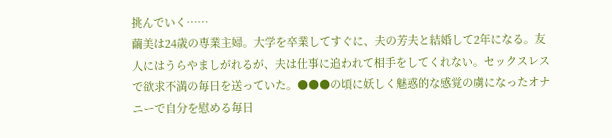挑んでいく……
繭美は24歳の専業主婦。大学を卒業してすぐに、夫の芳夫と結婚して2年になる。友人にはうらやましがれるが、夫は仕事に追われて相手をしてくれない。セックスレスで欲求不満の毎日を送っていた。●●●の頃に妖しく魅惑的な感覚の虜になったオナニーで自分を慰める毎日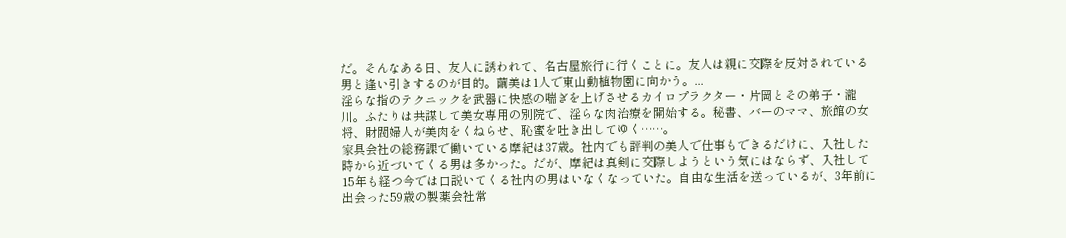だ。そんなある日、友人に誘われて、名古屋旅行に行くことに。友人は親に交際を反対されている男と逢い引きするのが目的。繭美は1人で東山動植物園に向かう。...
淫らな指のテクニックを武器に快感の喘ぎを上げさせるカイロプラクター・片岡とその弟子・瀧川。ふたりは共謀して美女専用の別院で、淫らな肉治療を開始する。秘書、バーのママ、旅館の女将、財閥婦人が美肉をくねらせ、恥蜜を吐き出してゆく……。
家具会社の総務課で働いている摩紀は37歳。社内でも評判の美人で仕事もできるだけに、入社した時から近づいてくる男は多かった。だが、摩紀は真剣に交際しようという気にはならず、入社して15年も経つ今では口説いてくる社内の男はいなくなっていた。自由な生活を送っているが、3年前に出会った59歳の製薬会社常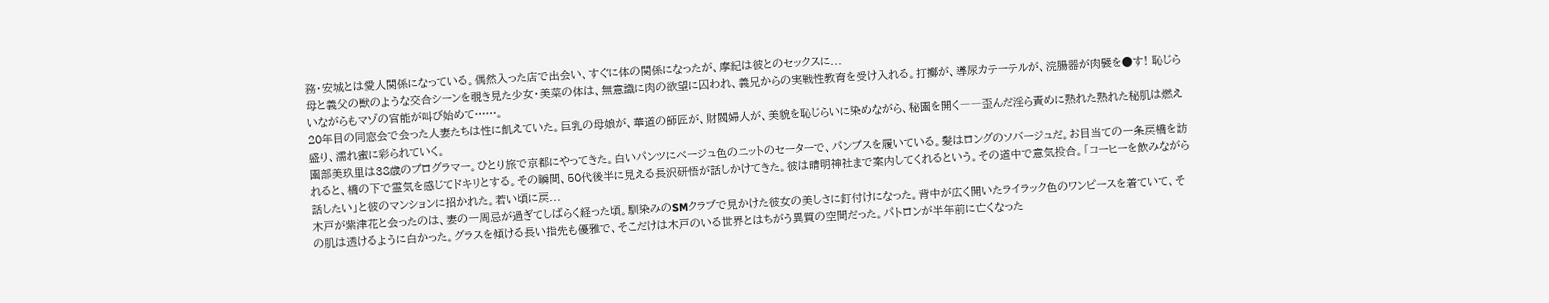務・安城とは愛人関係になっている。偶然入った店で出会い、すぐに体の関係になったが、摩紀は彼とのセックスに...
母と義父の獣のような交合シーンを覗き見た少女・美菜の体は、無意識に肉の欲望に囚われ、義兄からの実戦性教育を受け入れる。打擲が、導尿カテーテルが、浣腸器が肉襞を●す! 恥じらいながらもマゾの官能が叫び始めて……。
20年目の同窓会で会った人妻たちは性に飢えていた。巨乳の母娘が、華道の師匠が、財閥婦人が、美貌を恥じらいに染めながら、秘園を開く――歪んだ淫ら責めに熟れた熟れた秘肌は燃え盛り、濡れ蜜に彩られていく。
園部美玖里は38歳のプログラマー。ひとり旅で京都にやってきた。白いパンツにベージュ色のニットのセーターで、パンプスを履いている。髪はロングのソバージュだ。お目当ての一条戻橋を訪れると、橋の下で霊気を感じてドキリとする。その瞬間、50代後半に見える長沢研悟が話しかけてきた。彼は晴明神社まで案内してくれるという。その道中で意気投合。「コーヒーを飲みながら話したい」と彼のマンションに招かれた。若い頃に戻...
木戸が紫津花と会ったのは、妻の一周忌が過ぎてしばらく経った頃。馴染みのSMクラブで見かけた彼女の美しさに釘付けになった。背中が広く開いたライラック色のワンピースを着ていて、その肌は透けるように白かった。グラスを傾ける長い指先も優雅で、そこだけは木戸のいる世界とはちがう異質の空間だった。パトロンが半年前に亡くなった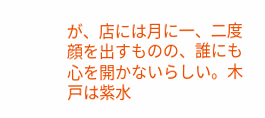が、店には月に一、二度顔を出すものの、誰にも心を開かないらしい。木戸は紫水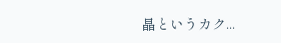晶というカク...